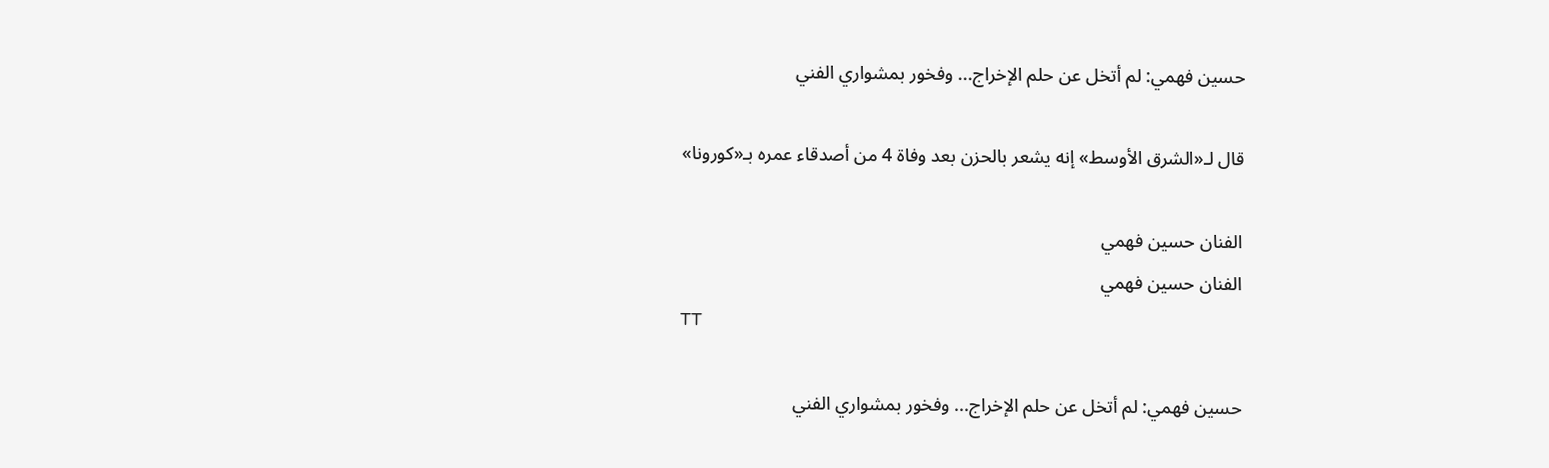حسين فهمي: لم أتخل عن حلم الإخراج... وفخور بمشواري الفني

قال لـ«الشرق الأوسط» إنه يشعر بالحزن بعد وفاة 4 من أصدقاء عمره بـ«كورونا»

الفنان حسين فهمي
الفنان حسين فهمي
TT

حسين فهمي: لم أتخل عن حلم الإخراج... وفخور بمشواري الفني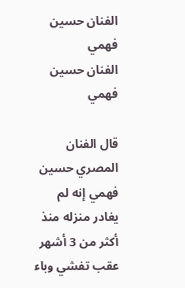الفنان حسين فهمي
الفنان حسين فهمي

قال الفنان المصري حسين فهمي إنه لم يغادر منزله منذ أكثر من 3 أشهر عقب تفشي وباء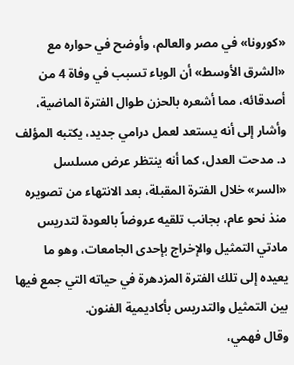«كورونا» في مصر والعالم، وأوضح في حواره مع «الشرق الأوسط» أن الوباء تسبب في وفاة 4 من أصدقائه، مما أشعره بالحزن طوال الفترة الماضية، وأشار إلى أنه يستعد لعمل درامي جديد، يكتبه المؤلف د. مدحت العدل، كما أنه ينتظر عرض مسلسل «السر» خلال الفترة المقبلة، بعد الانتهاء من تصويره منذ نحو عام، بجانب تلقيه عروضاً بالعودة لتدريس مادتي التمثيل والإخراج بإحدى الجامعات، وهو ما يعيده إلى تلك الفترة المزدهرة في حياته التي جمع فيها بين التمثيل والتدريس بأكاديمية الفنون.
وقال فهمي،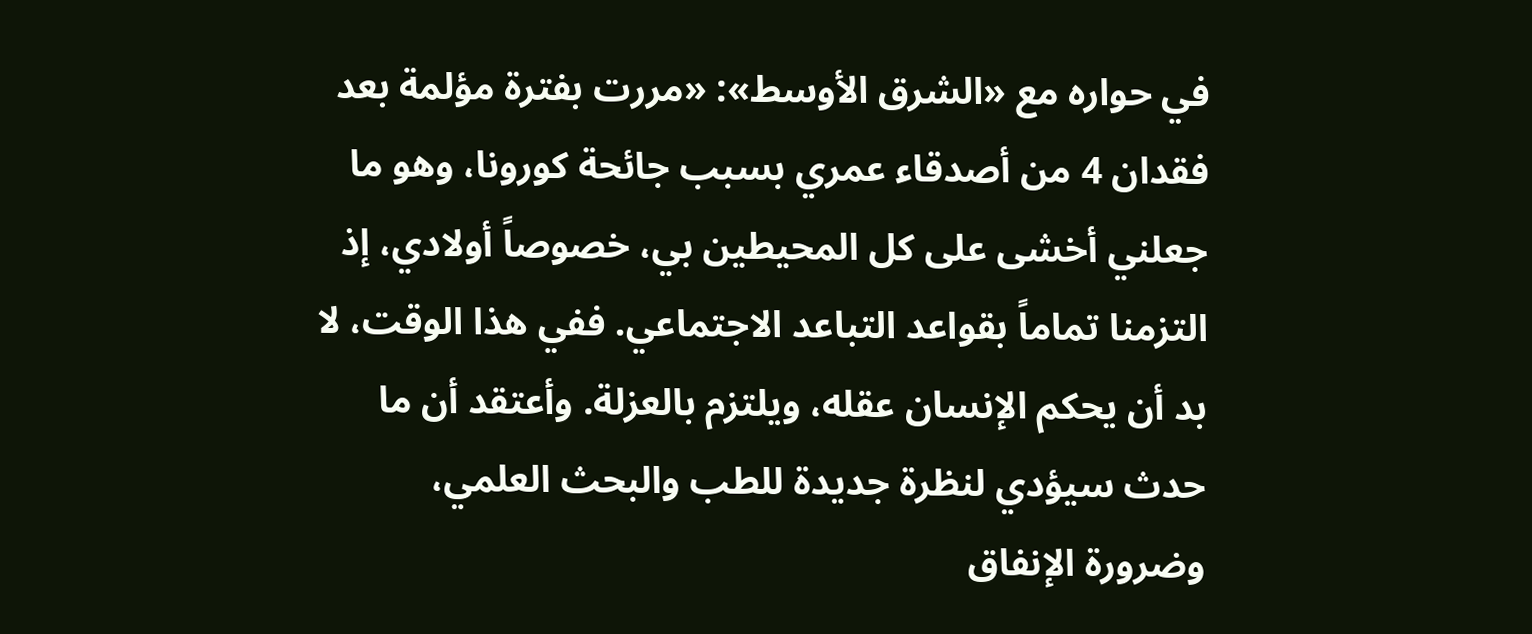في حواره مع «الشرق الأوسط»: «مررت بفترة مؤلمة بعد فقدان 4 من أصدقاء عمري بسبب جائحة كورونا، وهو ما جعلني أخشى على كل المحيطين بي، خصوصاً أولادي، إذ التزمنا تماماً بقواعد التباعد الاجتماعي. ففي هذا الوقت، لا بد أن يحكم الإنسان عقله، ويلتزم بالعزلة. وأعتقد أن ما حدث سيؤدي لنظرة جديدة للطب والبحث العلمي، وضرورة الإنفاق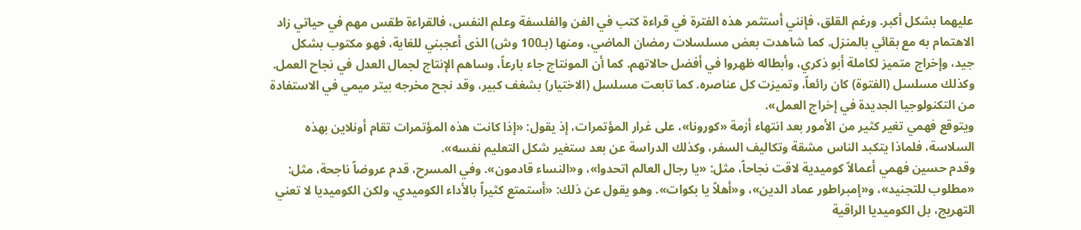عليهما بشكل أكبر. ورغم القلق، فإنني أستثمر هذه الفترة في قراءة كتب في الفن والفلسفة وعلم النفس، فالقراءة طقس مهم في حياتي زاد الاهتمام به مع بقائي بالمنزل. كما شاهدت بعض مسلسلات رمضان الماضي، ومنها (بـ100 وش) الذى أعجبني للغاية، فهو مكتوب بشكل جيد، وإخراج متميز لكاملة أبو ذكري، وأبطاله ظهروا في أفضل حالاتهم. كما أن المونتاج جاء بارعاً، وساهم الإنتاج لجمال العدل في نجاح العمل. وكذلك مسلسل (الفتوة) كان رائعاً، وتميزت كل عناصره. كما تابعت مسلسل (الاختيار) بشغف كبير، وقد نجح مخرجه بيتر ميمي في الاستفادة من التكنولوجيا الجديدة في إخراج العمل».
ويتوقع فهمي تغير كثير من الأمور بعد انتهاء أزمة «كورونا»، على غرار المؤتمرات، إذ يقول: «إذا كانت هذه المؤتمرات تقام أونلاين بهذه السلاسة، فلماذا يتكبد الناس مشقة وتكاليف السفر، وكذلك الدراسة عن بعد ستغير شكل التعليم نفسه».
وقدم حسين فهمي أعمالاً كوميدية لاقت نجاحاً، مثل: «يا رجال العالم اتحدوا»، و«النساء قادمون». وفي المسرح، قدم عروضاً ناجحة، مثل: «مطلوب للتجنيد»، و«إمبراطور عماد الدين»، و«أهلاً يا بكوات». وهو يقول عن ذلك: «أستمتع كثيراً بالأداء الكوميدي، ولكن الكوميديا لا تعني التهريج، بل الكوميديا الراقية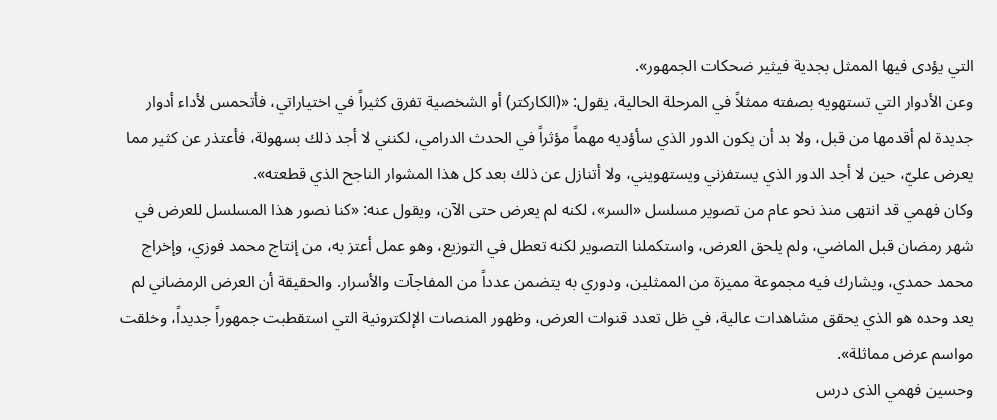التي يؤدى فيها الممثل بجدية فيثير ضحكات الجمهور».
وعن الأدوار التي تستهويه بصفته ممثلاً في المرحلة الحالية، يقول: «(الكاركتر) أو الشخصية تفرق كثيراً في اختياراتي، فأتحمس لأداء أدوار جديدة لم أقدمها من قبل، ولا بد أن يكون الدور الذي سأؤديه مهماً مؤثراً في الحدث الدرامي، لكنني لا أجد ذلك بسهولة، فأعتذر عن كثير مما يعرض عليّ، حين لا أجد الدور الذي يستفزني ويستهويني، ولا أتنازل عن ذلك بعد كل هذا المشوار الناجح الذي قطعته».
وكان فهمي قد انتهى منذ نحو عام من تصوير مسلسل «السر»، لكنه لم يعرض حتى الآن، ويقول عنه: «كنا نصور هذا المسلسل للعرض في شهر رمضان قبل الماضي، ولم يلحق العرض، واستكملنا التصوير لكنه تعطل في التوزيع، وهو عمل أعتز به، من إنتاج محمد فوزي، وإخراج محمد حمدي، ويشارك فيه مجموعة مميزة من الممثلين، ودوري به يتضمن عدداً من المفاجآت والأسرار. والحقيقة أن العرض الرمضاني لم يعد وحده هو الذي يحقق مشاهدات عالية، في ظل تعدد قنوات العرض، وظهور المنصات الإلكترونية التي استقطبت جمهوراً جديداً، وخلقت مواسم عرض مماثلة».
وحسين فهمي الذى درس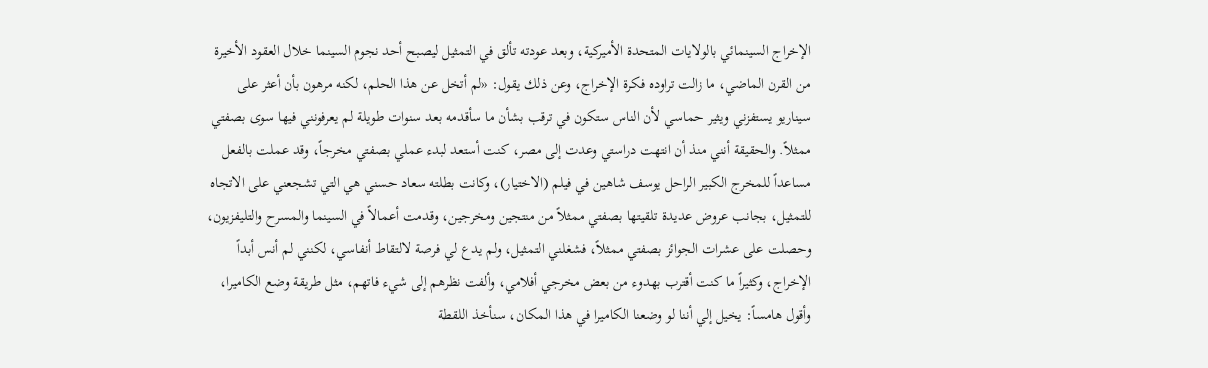الإخراج السينمائي بالولايات المتحدة الأميركية، وبعد عودته تألق في التمثيل ليصبح أحد نجوم السينما خلال العقود الأخيرة من القرن الماضي، ما زالت تراوده فكرة الإخراج، وعن ذلك يقول: «لم أتخل عن هذا الحلم، لكنه مرهون بأن أعثر على سيناريو يستفزني ويثير حماسي لأن الناس ستكون في ترقب بشأن ما سأقدمه بعد سنوات طويلة لم يعرفونني فيها سوى بصفتي ممثلاً. والحقيقة أنني منذ أن انتهت دراستي وعدت إلى مصر، كنت أستعد لبدء عملي بصفتي مخرجاً، وقد عملت بالفعل مساعداً للمخرج الكبير الراحل يوسف شاهين في فيلم (الاختيار)، وكانت بطلته سعاد حسني هي التي تشجعني على الاتجاه للتمثيل، بجانب عروض عديدة تلقيتها بصفتي ممثلاً من منتجين ومخرجين، وقدمت أعمالاً في السينما والمسرح والتليفزيون، وحصلت على عشرات الجوائز بصفتي ممثلاً، فشغلني التمثيل، ولم يدع لي فرصة لالتقاط أنفاسي، لكنني لم أنس أبداً الإخراج، وكثيراً ما كنت أقترب بهدوء من بعض مخرجي أفلامي، وألفت نظرهم إلى شيء فاتهم، مثل طريقة وضع الكاميرا، وأقول هامساً: يخيل إلي أننا لو وضعنا الكاميرا في هذا المكان، سنأخذ اللقطة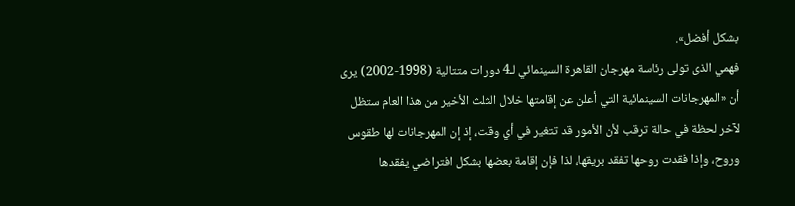بشكل أفضل».
فهمي الذى تولى رئاسة مهرجان القاهرة السينمائي لـ4 دورات متتالية (1998-2002) يرى أن «المهرجانات السينمائية التي أعلن عن إقامتها خلال الثلث الأخير من هذا العام ستظل لآخر لحظة في حالة ترقب لأن الأمور قد تتغير في أي وقت، إذ إن المهرجانات لها طقوس وروح، وإذا فقدت روحها تفقد بريقها، لذا فإن إقامة بعضها بشكل افتراضي يفقدها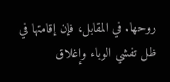روحها. في المقابل، فإن إقامتها في ظل تفشي الوباء وإغلاق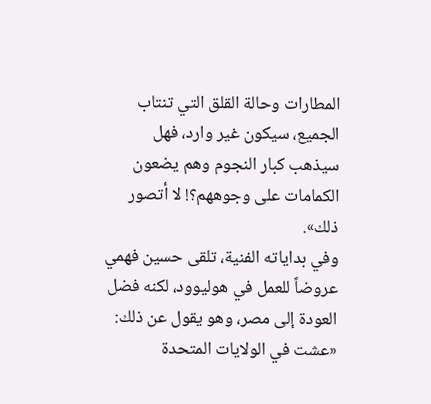المطارات وحالة القلق التي تنتاب الجميع، سيكون غير وارد، فهل سيذهب كبار النجوم وهم يضعون الكمامات على وجوههم؟! لا أتصور ذلك».
وفي بداياته الفنية، تلقى حسين فهمي عروضاً للعمل في هوليوود، لكنه فضل العودة إلى مصر، وهو يقول عن ذلك: «عشت في الولايات المتحدة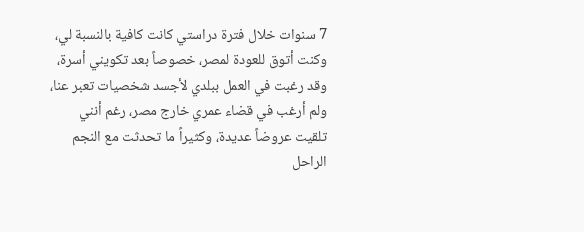7 سنوات خلال فترة دراستي كانت كافية بالنسبة لي، وكنت أتوق للعودة لمصر، خصوصاً بعد تكويني أسرة، وقد رغبت في العمل ببلدي لأجسد شخصيات تعبر عنا، ولم أرغب في قضاء عمري خارج مصر، رغم أنني تلقيت عروضاً عديدة، وكثيراً ما تحدثت مع النجم الراحل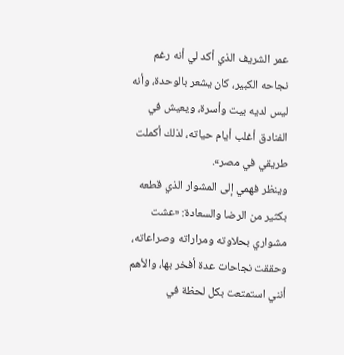عمر الشريف الذي أكد لي أنه رغم نجاحه الكبير، كان يشعر بالوحدة، وأنه ليس لديه بيت وأسرة، ويعيش في الفنادق أغلب أيام حياته، لذلك أكملت طريقي في مصر».
وينظر فهمي إلى المشوار الذي قطعه بكثير من الرضا والسعادة: «عشت مشواري بحلاوته ومراراته وصراعاته، وحققت نجاحات عدة أفخر بها، والأهم أنني استمتعت بكل لحظة في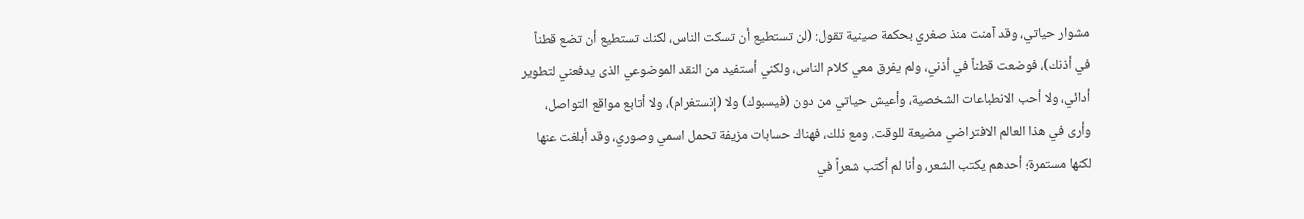مشوار حياتي، وقد آمنت منذ صغري بحكمة صينية تقول: (لن تستطيع أن تسكت الناس، لكنك تستطيع أن تضع قطناً في أذنك)، فوضعت قطناً في أذني، ولم يفرق معي كلام الناس، ولكني أستفيد من النقد الموضوعي الذى يدفعني لتطوير أدائي، ولا أحب الانطباعات الشخصية، وأعيش حياتي من دون (فيسبوك) ولا (إنستغرام)، ولا أتابع مواقع التواصل، وأرى في هذا العالم الافتراضي مضيعة للوقت. ومع ذلك، فهناك حسابات مزيفة تحمل اسمي وصوري، وقد أبلغت عنها لكنها مستمرة؛ أحدهم يكتب الشعر، وأنا لم أكتب شعراً في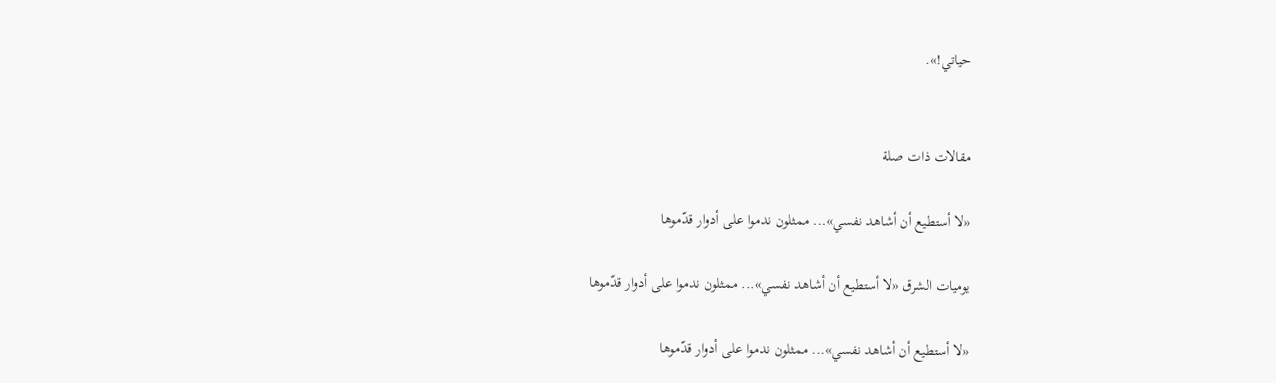حياتي!».


مقالات ذات صلة

«لا أستطيع أن أشاهد نفسي»... ممثلون ندموا على أدوار قدّموها

يوميات الشرق «لا أستطيع أن أشاهد نفسي»... ممثلون ندموا على أدوار قدّموها

«لا أستطيع أن أشاهد نفسي»... ممثلون ندموا على أدوار قدّموها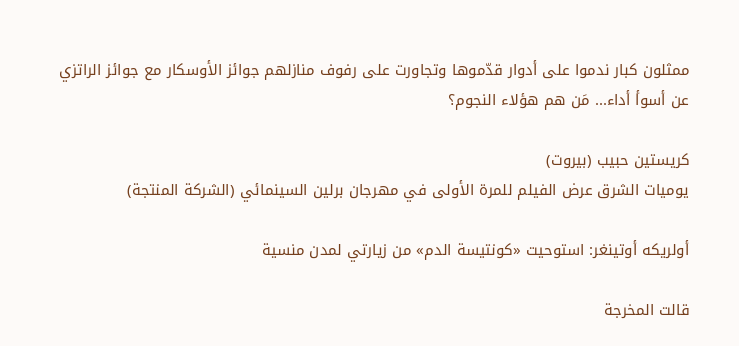ممثلون كبار ندموا على أدوار قدّموها وتجاورت على رفوف منازلهم جوائز الأوسكار مع جوائز الراتزي عن أسوأ أداء... مَن هم هؤلاء النجوم؟

كريستين حبيب (بيروت)
يوميات الشرق عرض الفيلم للمرة الأولى في مهرجان برلين السينمائي (الشركة المنتجة)

أولريكه أوتينغر: استوحيت «كونتيسة الدم» من زيارتي لمدن منسية

قالت المخرجة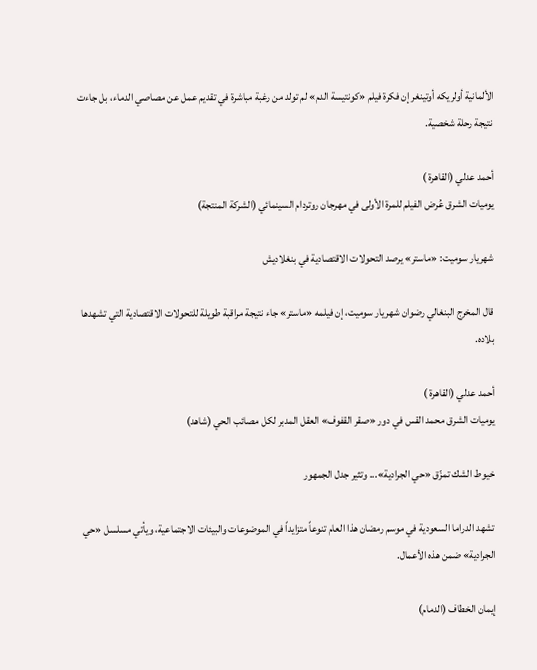الألمانية أولريكه أوتينغر إن فكرة فيلم «كونتيسة الدم» لم تولد من رغبة مباشرة في تقديم عمل عن مصاصي الدماء، بل جاءت نتيجة رحلة شخصية.

أحمد عدلي (القاهرة )
يوميات الشرق عُرض الفيلم للمرة الأولى في مهرجان روتردام السينمائي (الشركة المنتجة)

شهريار سوميت: «ماستر» يرصد التحولات الاقتصادية في بنغلاديش

قال المخرج البنغالي رضوان شهريار سوميت، إن فيلمه «ماستر» جاء نتيجة مراقبة طويلة للتحولات الاقتصادية التي تشهدها بلاده.

أحمد عدلي (القاهرة )
يوميات الشرق محمد القس في دور «صقر القفوف» العقل المدبر لكل مصائب الحي (شاهد)

خيوط الشك تمزّق «حي الجرادية»... وتثير جدل الجمهور

تشهد الدراما السعودية في موسم رمضان هذا العام تنوعاً متزايداً في الموضوعات والبيئات الاجتماعية، ويأتي مسلسل «حي الجرادية» ضمن هذه الأعمال.

إيمان الخطاف (الدمام)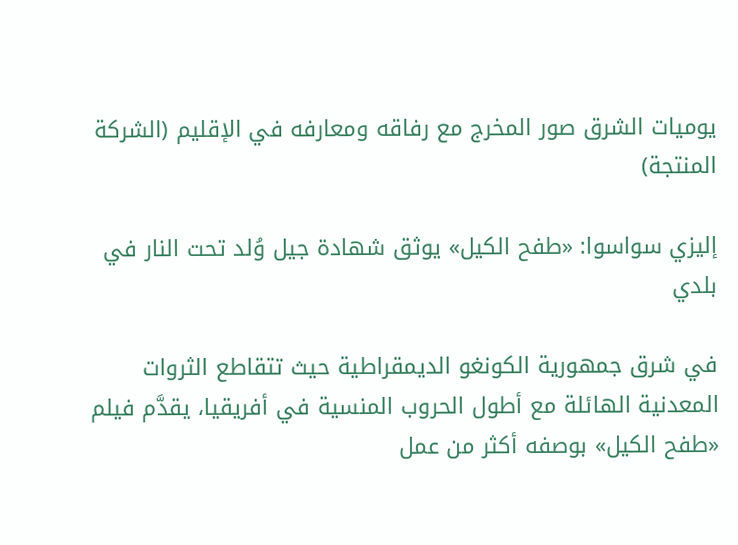يوميات الشرق صور المخرج مع رفاقه ومعارفه في الإقليم (الشركة المنتجة)

إليزي سواسوا: «طفح الكيل» يوثق شهادة جيل وُلد تحت النار في بلدي

في شرق جمهورية الكونغو الديمقراطية حيث تتقاطع الثروات المعدنية الهائلة مع أطول الحروب المنسية في أفريقيا، يقدَّم فيلم «طفح الكيل» بوصفه أكثر من عمل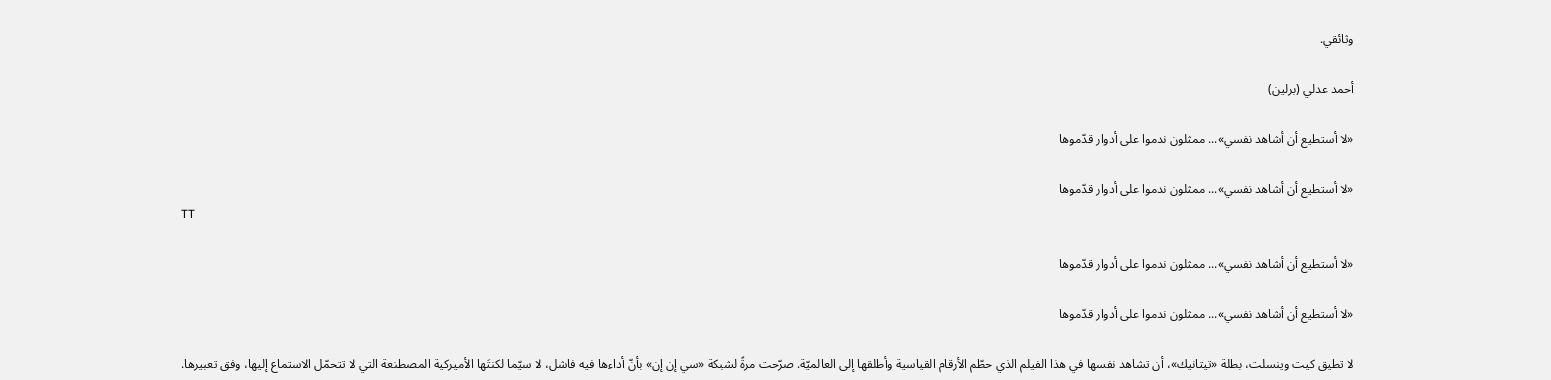وثائقي.

أحمد عدلي (برلين)

«لا أستطيع أن أشاهد نفسي»... ممثلون ندموا على أدوار قدّموها

«لا أستطيع أن أشاهد نفسي»... ممثلون ندموا على أدوار قدّموها
TT

«لا أستطيع أن أشاهد نفسي»... ممثلون ندموا على أدوار قدّموها

«لا أستطيع أن أشاهد نفسي»... ممثلون ندموا على أدوار قدّموها

لا تطيق كيت وينسلت، بطلة «تيتانيك»، أن تشاهد نفسها في هذا الفيلم الذي حطّم الأرقام القياسية وأطلقها إلى العالميّة. صرّحت مرةً لشبكة «سي إن إن» بأنّ أداءها فيه فاشل، لا سيّما لكنتَها الأميركية المصطنعة التي لا تتحمّل الاستماع إليها، وفق تعبيرها.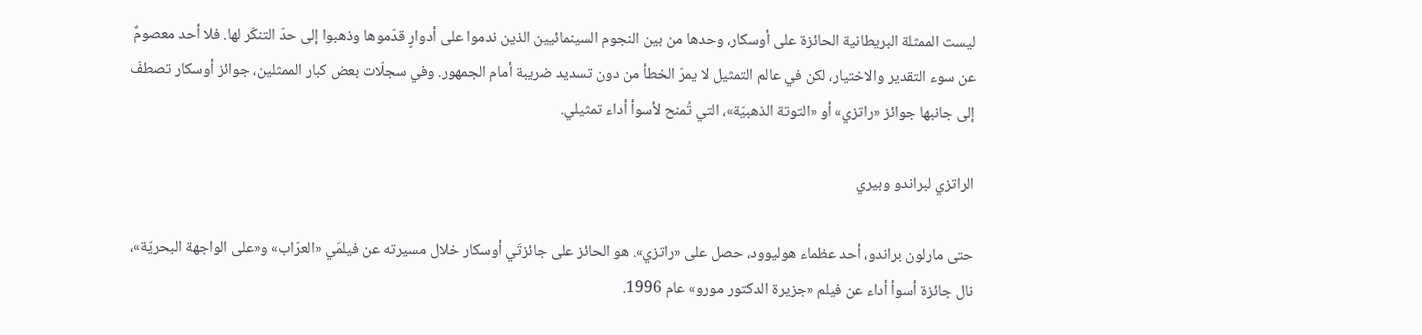ليست الممثلة البريطانية الحائزة على أوسكار، وحدها من بين النجوم السينمائيين الذين ندموا على أدوارٍ قدّموها وذهبوا إلى حدّ التنكّر لها. فلا أحد معصومٌ عن سوء التقدير والاختيار، لكن في عالم التمثيل لا يمرّ الخطأ من دون تسديد ضريبة أمام الجمهور. وفي سجلّات بعض كبار الممثلين، جوائز أوسكار تصطفّ إلى جانبها جوائز «راتزي» أو «التوتة الذهبيّة»، التي تُمنح لأسوأ أداء تمثيلي.

الراتزي لبراندو وبيري

حتى مارلون براندو، أحد عظماء هوليوود، حصل على «راتزي». هو الحائز على جائزتَي أوسكار خلال مسيرته عن فيلمَي «العرّاب» و«على الواجهة البحريّة»، نال جائزة أسوأ أداء عن فيلم «جزيرة الدكتور مورو» عام 1996.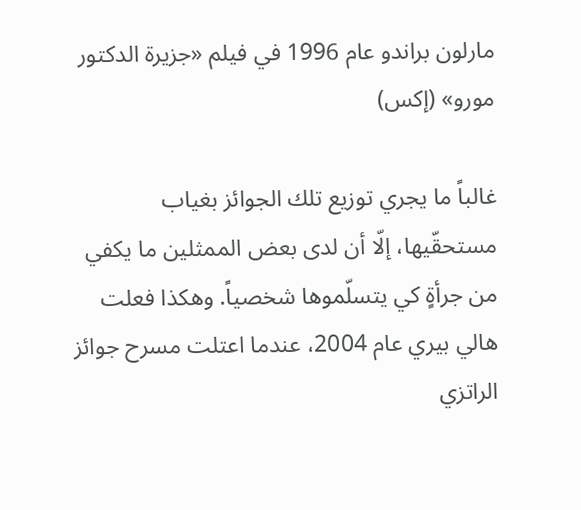مارلون براندو عام 1996 في فيلم «جزيرة الدكتور مورو» (إكس)

غالباً ما يجري توزيع تلك الجوائز بغياب مستحقّيها، إلّا أن لدى بعض الممثلين ما يكفي من جرأةٍ كي يتسلّموها شخصياً. وهكذا فعلت هالي بيري عام 2004، عندما اعتلت مسرح جوائز الراتزي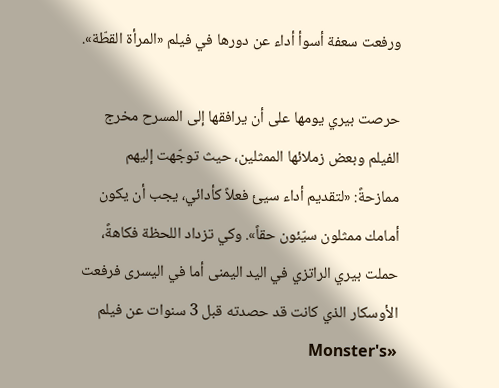ورفعت سعفة أسوأ أداء عن دورها في فيلم «المرأة القطّة».

حرصت بيري يومها على أن يرافقها إلى المسرح مخرج الفيلم وبعض زملائها الممثلين، حيث توجّهت إليهم ممازحةً: «لتقديم أداء سيئ فعلاً كأدائي، يجب أن يكون أمامك ممثلون سيّئون حقاً». وكي تزداد اللحظة فكاهةً، حملت بيري الراتزي في اليد اليمنى أما في اليسرى فرفعت الأوسكار الذي كانت قد حصدته قبل 3 سنوات عن فيلم «Monster's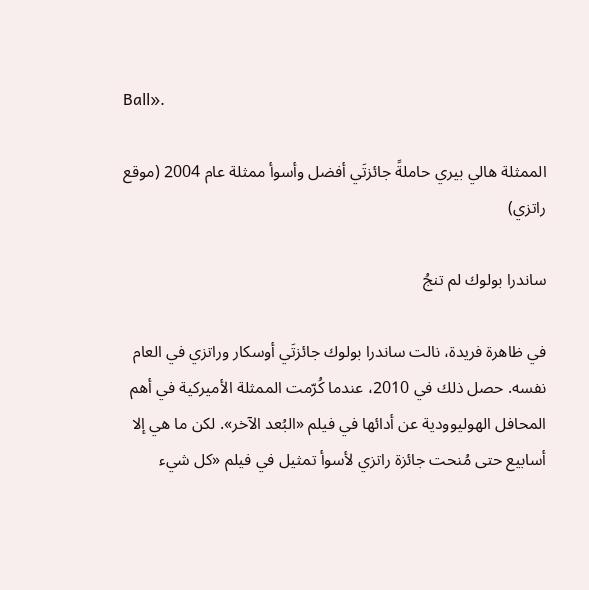Ball».

الممثلة هالي بيري حاملةً جائزتَي أفضل وأسوأ ممثلة عام 2004 (موقع راتزي)

ساندرا بولوك لم تنجُ

في ظاهرة فريدة، نالت ساندرا بولوك جائزتَي أوسكار وراتزي في العام نفسه. حصل ذلك في 2010، عندما كُرّمت الممثلة الأميركية في أهم المحافل الهوليوودية عن أدائها في فيلم «البُعد الآخر». لكن ما هي إلا أسابيع حتى مُنحت جائزة راتزي لأسوأ تمثيل في فيلم «كل شيء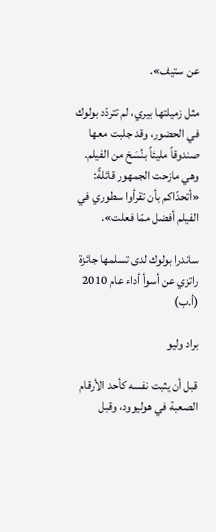عن ستيف».

مثل زميلتها بيري، لم تتردّد بولوك في الحضور، وقد جلبت معها صندوقاً مليئاً بنُسَخ من الفيلم. وهي مازحت الجمهور قائلةً: «أتحدّاكم بأن تقرأوا سطوري في الفيلم أفضل ممّا فعلت».

ساندرا بولوك لدى تسلمها جائزة راتزي عن أسوأ أداء عام 2010 (أ.ب)

براد وليو

قبل أن يثبت نفسه كأحد الأرقام الصعبة في هوليوود، وقبل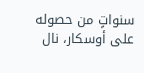سنواتٍ من حصوله على أوسكار، نال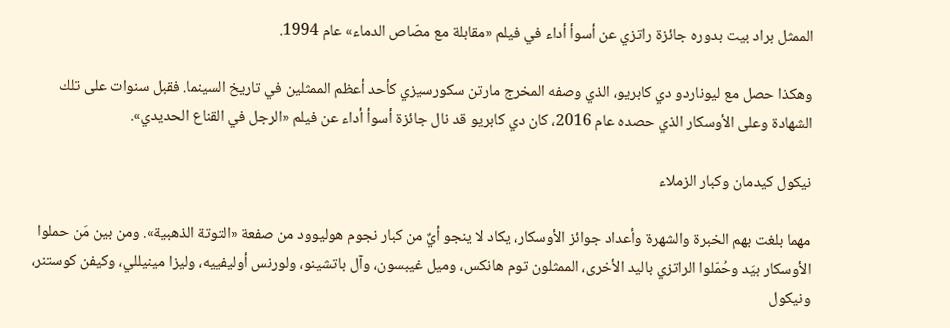الممثل براد بيت بدوره جائزة راتزي عن أسوأ أداء في فيلم «مقابلة مع مصّاص الدماء» عام 1994.

وهكذا حصل مع ليوناردو دي كابريو، الذي وصفه المخرج مارتن سكورسيزي كأحد أعظم الممثلين في تاريخ السينما. فقبل سنوات على تلك الشهادة وعلى الأوسكار الذي حصده عام 2016، كان دي كابريو قد نال جائزة أسوأ أداء عن فيلم «الرجل في القناع الحديدي».

نيكول كيدمان وكبار الزملاء

مهما بلغت بهم الخبرة والشهرة وأعداد جوائز الأوسكار، يكاد لا ينجو أيٌ من كبار نجوم هوليوود من صفعة «التوتة الذهبية». ومن بين مَن حملوا الأوسكار بيَد وحُمّلوا الراتزي باليد الأخرى، الممثلون توم هانكس، وميل غيبسون، وآل باتشينو، ولورنس أوليفييه، وليزا مينيللي، وكيفن كوستنر، ونيكول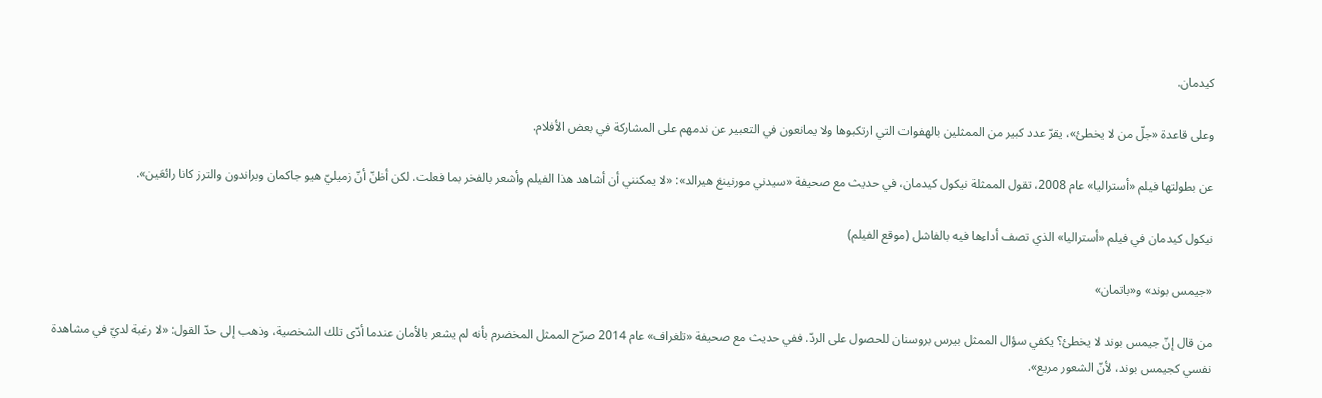كيدمان.

وعلى قاعدة «جلّ من لا يخطئ»، يقرّ عدد كبير من الممثلين بالهفوات التي ارتكبوها ولا يمانعون في التعبير عن ندمهم على المشاركة في بعض الأفلام.

عن بطولتها فيلم «أستراليا» عام 2008، تقول الممثلة نيكول كيدمان، في حديث مع صحيفة «سيدني مورنينغ هيرالد»: «لا يمكنني أن أشاهد هذا الفيلم وأشعر بالفخر بما فعلت. لكن أظنّ أنّ زميليّ هيو جاكمان وبراندون والترز كانا رائعَين».

نيكول كيدمان في فيلم «أستراليا» الذي تصف أداءها فيه بالفاشل (موقع الفيلم)

«جيمس بوند» و«باتمان»

من قال إنّ جيمس بوند لا يخطئ؟ يكفي سؤال الممثل بيرس بروسنان للحصول على الردّ. ففي حديث مع صحيفة «تلغراف» عام 2014 صرّح الممثل المخضرم بأنه لم يشعر بالأمان عندما أدّى تلك الشخصية، وذهب إلى حدّ القول: «لا رغبة لديّ في مشاهدة نفسي كجيمس بوند، لأنّ الشعور مريع».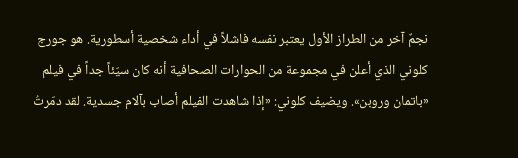نجمٌ آخر من الطراز الأول يعتبر نفسه فاشلاً في أداء شخصية أسطورية. هو جورج كلوني الذي أعلن في مجموعة من الحوارات الصحافية أنه كان سيّئاً جداً في فيلم «باتمان وروبن». ويضيف كلوني: «إذا شاهدت الفيلم أصاب بآلام جسدية. لقد دمّرتُ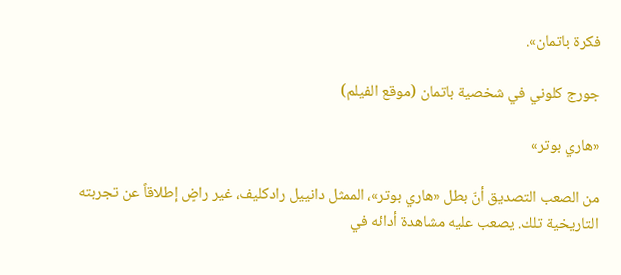فكرة باتمان».

جورج كلوني في شخصية باتمان (موقع الفيلم)

«هاري بوتر»

من الصعب التصديق أنّ بطل «هاري بوتر»، الممثل دانييل رادكليف، غير راضٍ إطلاقاً عن تجربته التاريخية تلك. يصعب عليه مشاهدة أدائه في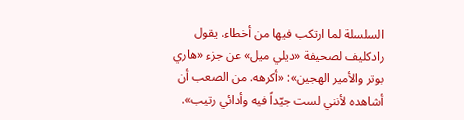السلسلة لما ارتكب فيها من أخطاء. يقول رادكليف لصحيفة «ديلي ميل» عن جزء «هاري بوتر والأمير الهجين»: «أكرهه. من الصعب أن أشاهده لأنني لست جيّداً فيه وأدائي رتيب».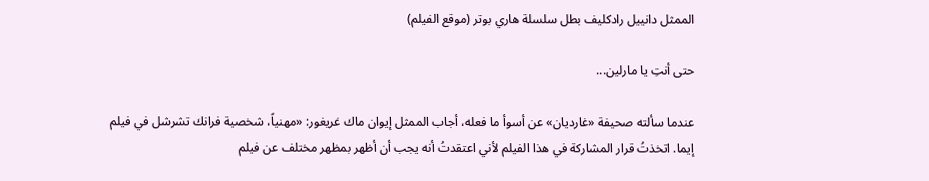الممثل دانييل رادكليف بطل سلسلة هاري بوتر (موقع الفيلم)

حتى أنتِ يا مارلين...

عندما سألته صحيفة «غارديان» عن أسوأ ما فعله، أجاب الممثل إيوان ماك غريغور: «مهنياً، شخصية فرانك تشرشل في فيلم إيما. اتخذتُ قرار المشاركة في هذا الفيلم لأني اعتقدتُ أنه يجب أن أظهر بمظهر مختلف عن فيلم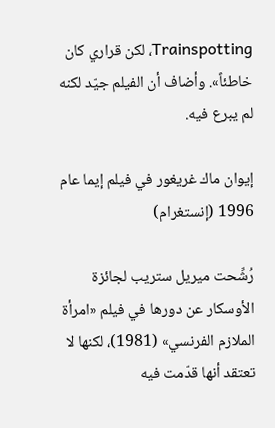Trainspotting، لكن قراري كان خاطئاً». وأضاف أن الفيلم جيّد لكنه لم يبرع فيه.

إيوان ماك غريغور في فيلم إيما عام 1996 (إنستغرام)

رُشِّحت ميريل ستريب لجائزة الأوسكار عن دورها في فيلم «امرأة الملازم الفرنسي» (1981)، لكنها لا تعتقد أنها قدّمت فيه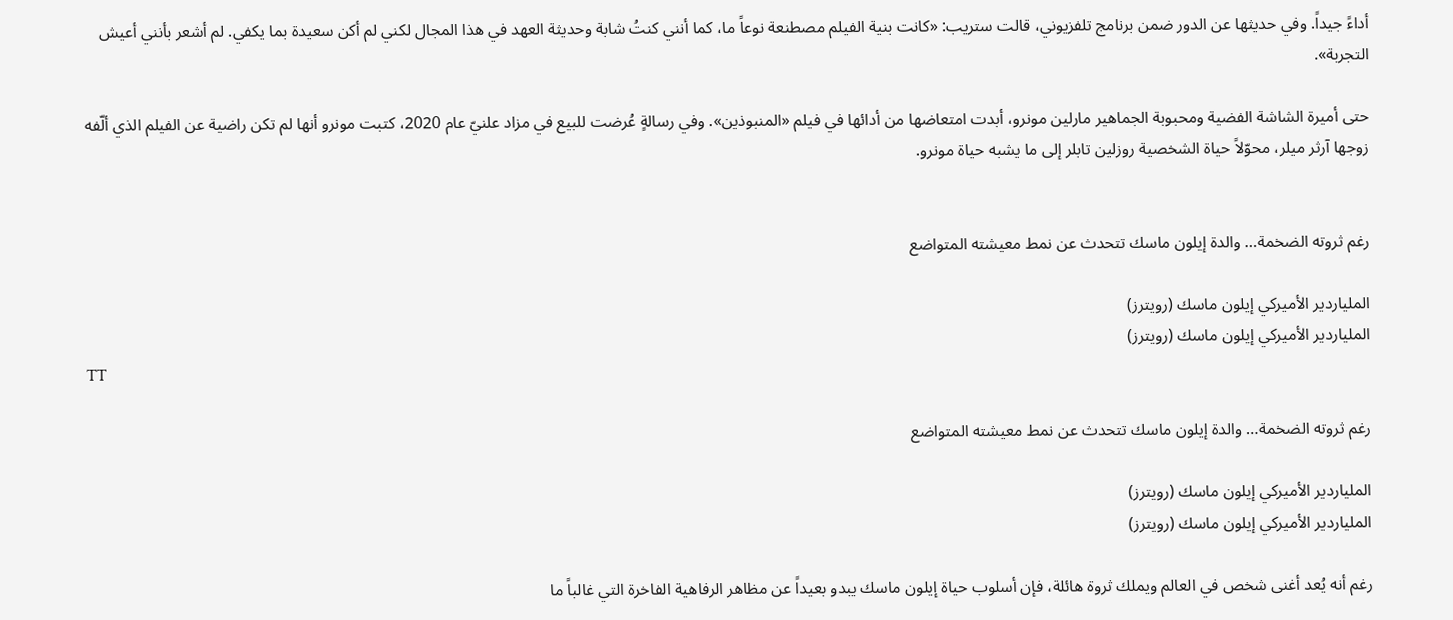أداءً جيداً. وفي حديثها عن الدور ضمن برنامج تلفزيوني، قالت ستريب: «كانت بنية الفيلم مصطنعة نوعاً ما، كما أنني كنتُ شابة وحديثة العهد في هذا المجال لكني لم أكن سعيدة بما يكفي. لم أشعر بأنني أعيش التجربة».

حتى أميرة الشاشة الفضية ومحبوبة الجماهير مارلين مونرو، أبدت امتعاضها من أدائها في فيلم «المنبوذين». وفي رسالةٍ عُرضت للبيع في مزاد علنيّ عام 2020، كتبت مونرو أنها لم تكن راضية عن الفيلم الذي ألّفه زوجها آرثر ميلر، محوّلاً حياة الشخصية روزلين تابلر إلى ما يشبه حياة مونرو.


رغم ثروته الضخمة… والدة إيلون ماسك تتحدث عن نمط معيشته المتواضع

الملياردير الأميركي إيلون ماسك (رويترز)
الملياردير الأميركي إيلون ماسك (رويترز)
TT

رغم ثروته الضخمة… والدة إيلون ماسك تتحدث عن نمط معيشته المتواضع

الملياردير الأميركي إيلون ماسك (رويترز)
الملياردير الأميركي إيلون ماسك (رويترز)

رغم أنه يُعد أغنى شخص في العالم ويملك ثروة هائلة، فإن أسلوب حياة إيلون ماسك يبدو بعيداً عن مظاهر الرفاهية الفاخرة التي غالباً ما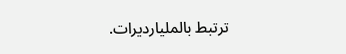ترتبط بالمليارديرات.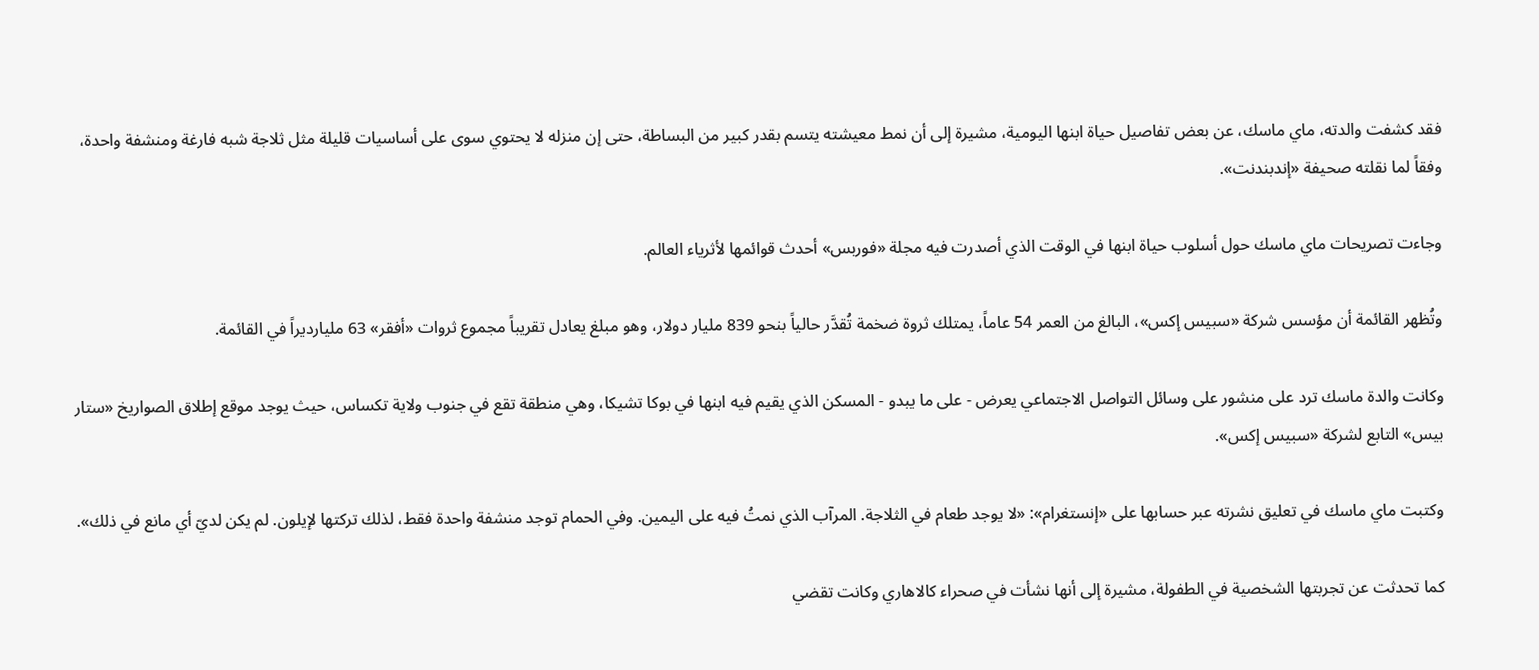فقد كشفت والدته، ماي ماسك، عن بعض تفاصيل حياة ابنها اليومية، مشيرة إلى أن نمط معيشته يتسم بقدر كبير من البساطة، حتى إن منزله لا يحتوي سوى على أساسيات قليلة مثل ثلاجة شبه فارغة ومنشفة واحدة، وفقاً لما نقلته صحيفة «إندبندنت».

وجاءت تصريحات ماي ماسك حول أسلوب حياة ابنها في الوقت الذي أصدرت فيه مجلة «فوربس» أحدث قوائمها لأثرياء العالم.

وتُظهر القائمة أن مؤسس شركة «سبيس إكس»، البالغ من العمر 54 عاماً، يمتلك ثروة ضخمة تُقدَّر حالياً بنحو 839 مليار دولار، وهو مبلغ يعادل تقريباً مجموع ثروات «أفقر» 63 مليارديراً في القائمة.

وكانت والدة ماسك ترد على منشور على وسائل التواصل الاجتماعي يعرض - على ما يبدو - المسكن الذي يقيم فيه ابنها في بوكا تشيكا، وهي منطقة تقع في جنوب ولاية تكساس، حيث يوجد موقع إطلاق الصواريخ «ستار بيس» التابع لشركة «سبيس إكس».

وكتبت ماي ماسك في تعليق نشرته عبر حسابها على «إنستغرام»: «لا يوجد طعام في الثلاجة. المرآب الذي نمتُ فيه على اليمين. وفي الحمام توجد منشفة واحدة فقط، لذلك تركتها لإيلون. لم يكن لديّ أي مانع في ذلك».

كما تحدثت عن تجربتها الشخصية في الطفولة، مشيرة إلى أنها نشأت في صحراء كالاهاري وكانت تقضي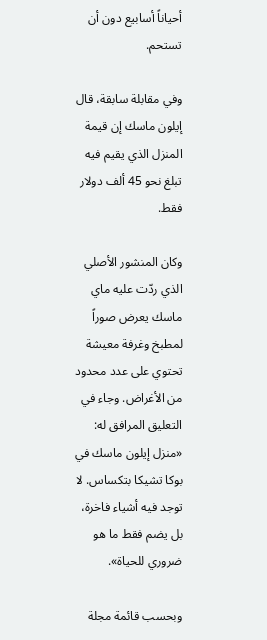أحياناً أسابيع دون أن تستحم.

وفي مقابلة سابقة، قال إيلون ماسك إن قيمة المنزل الذي يقيم فيه تبلغ نحو 45 ألف دولار فقط.

وكان المنشور الأصلي الذي ردّت عليه ماي ماسك يعرض صوراً لمطبخ وغرفة معيشة تحتوي على عدد محدود من الأغراض. وجاء في التعليق المرافق له: «منزل إيلون ماسك في بوكا تشيكا بتكساس. لا توجد فيه أشياء فاخرة، بل يضم فقط ما هو ضروري للحياة».

وبحسب قائمة مجلة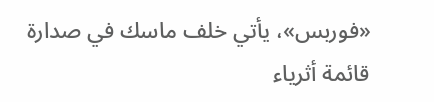«فوربس»، يأتي خلف ماسك في صدارة قائمة أثرياء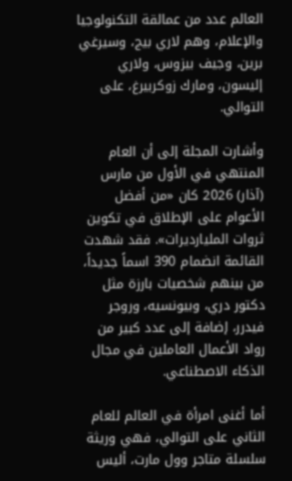العالم عدد من عمالقة التكنولوجيا والإعلام، وهم لاري بيج، وسيرغي برين، وجيف بيزوس، ولاري إليسون، ومارك زوكربيرغ، على التوالي.

وأشارت المجلة إلى أن العام المنتهي في الأول من مارس (آذار) 2026 كان «من أفضل الأعوام على الإطلاق في تكوين ثروات المليارديرات». فقد شهدت القائمة انضمام 390 اسماً جديداً، من بينهم شخصيات بارزة مثل دكتور دري، وبيونسيه، وروجر فيدرر، إضافة إلى عدد كبير من رواد الأعمال العاملين في مجال الذكاء الاصطناعي.

أما أغنى امرأة في العالم للعام الثاني على التوالي، فهي وريثة سلسلة متاجر وول مارت، أليس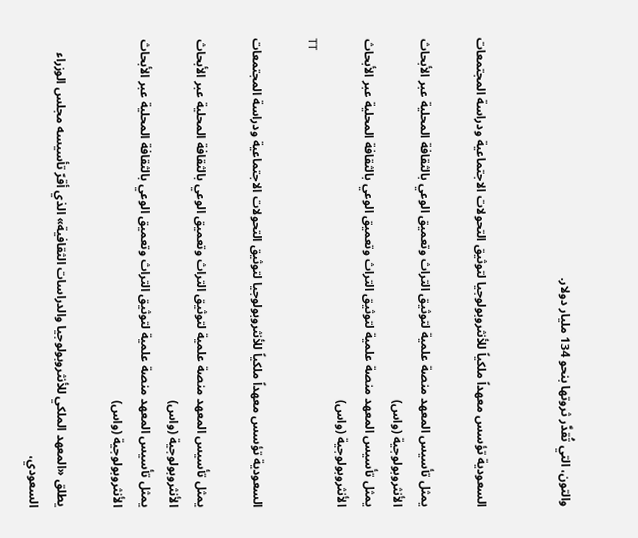والتون، التي تُقدَّر ثروتها بنحو 134 مليار دولار.


السعودية تؤسس معهداً ملكياً للأنثروبولوجيا لتوثيق التحولات الاجتماعية ودراسة المجتمعات

يمثل تأسيس المعهد منصة علمية لتوثيق التراث وتعميق الوعي بالثقافة المحلية عبر الأبحاث الأنثروبولوجية (واس)
يمثل تأسيس المعهد منصة علمية لتوثيق التراث وتعميق الوعي بالثقافة المحلية عبر الأبحاث الأنثروبولوجية (واس)
TT

السعودية تؤسس معهداً ملكياً للأنثروبولوجيا لتوثيق التحولات الاجتماعية ودراسة المجتمعات

يمثل تأسيس المعهد منصة علمية لتوثيق التراث وتعميق الوعي بالثقافة المحلية عبر الأبحاث الأنثروبولوجية (واس)
يمثل تأسيس المعهد منصة علمية لتوثيق التراث وتعميق الوعي بالثقافة المحلية عبر الأبحاث الأنثروبولوجية (واس)

يطلق «المعهد الملكي للأنثروبولوجيا والدراسات الثقافية» الذي أقرّ تأسيسه مجلس الوزراء السعودي،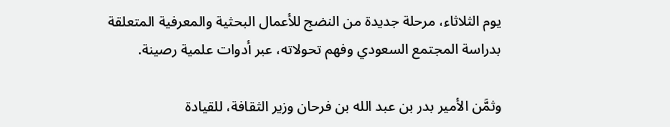يوم الثلاثاء، مرحلة جديدة من النضج للأعمال البحثية والمعرفية المتعلقة بدراسة المجتمع السعودي وفهم تحولاته، عبر أدوات علمية رصينة.

وثمَّن الأمير بدر بن عبد الله بن فرحان وزير الثقافة، للقيادة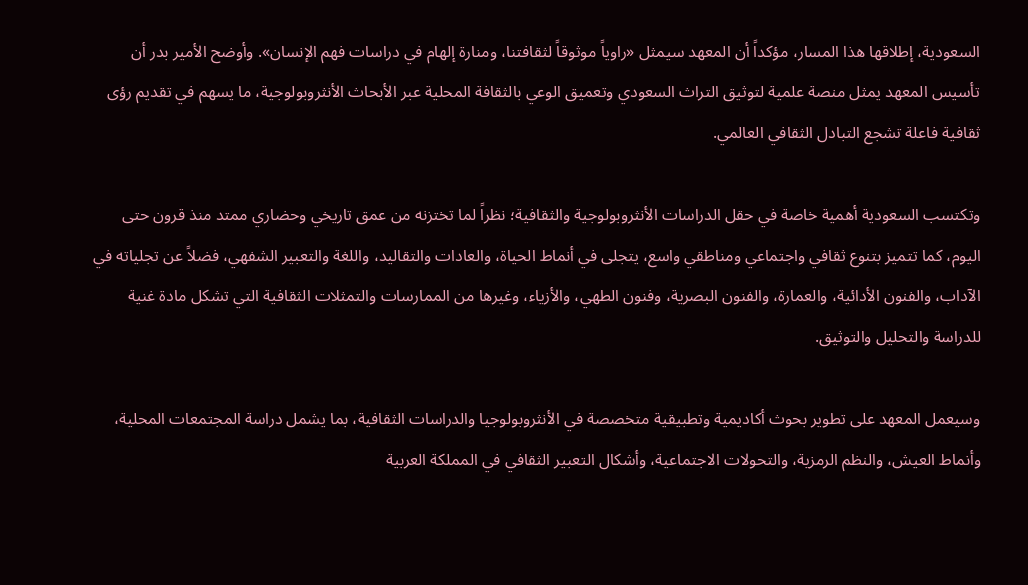السعودية، إطلاقها هذا المسار، مؤكداً أن المعهد سيمثل «راوياً موثوقاً لثقافتنا، ومنارة إلهام في دراسات فهم الإنسان». وأوضح الأمير بدر أن تأسيس المعهد يمثل منصة علمية لتوثيق التراث السعودي وتعميق الوعي بالثقافة المحلية عبر الأبحاث الأنثروبولوجية، ما يسهم في تقديم رؤى ثقافية فاعلة تشجع التبادل الثقافي العالمي.

وتكتسب السعودية أهمية خاصة في حقل الدراسات الأنثروبولوجية والثقافية؛ نظراً لما تختزنه من عمق تاريخي وحضاري ممتد منذ قرون حتى اليوم، كما تتميز بتنوع ثقافي واجتماعي ومناطقي واسع، يتجلى في أنماط الحياة، والعادات والتقاليد، واللغة والتعبير الشفهي، فضلاً عن تجلياته في الآداب، والفنون الأدائية، والعمارة، والفنون البصرية، وفنون الطهي، والأزياء، وغيرها من الممارسات والتمثلات الثقافية التي تشكل مادة غنية للدراسة والتحليل والتوثيق.

وسيعمل المعهد على تطوير بحوث أكاديمية وتطبيقية متخصصة في الأنثروبولوجيا والدراسات الثقافية، بما يشمل دراسة المجتمعات المحلية، وأنماط العيش، والنظم الرمزية، والتحولات الاجتماعية، وأشكال التعبير الثقافي في المملكة العربية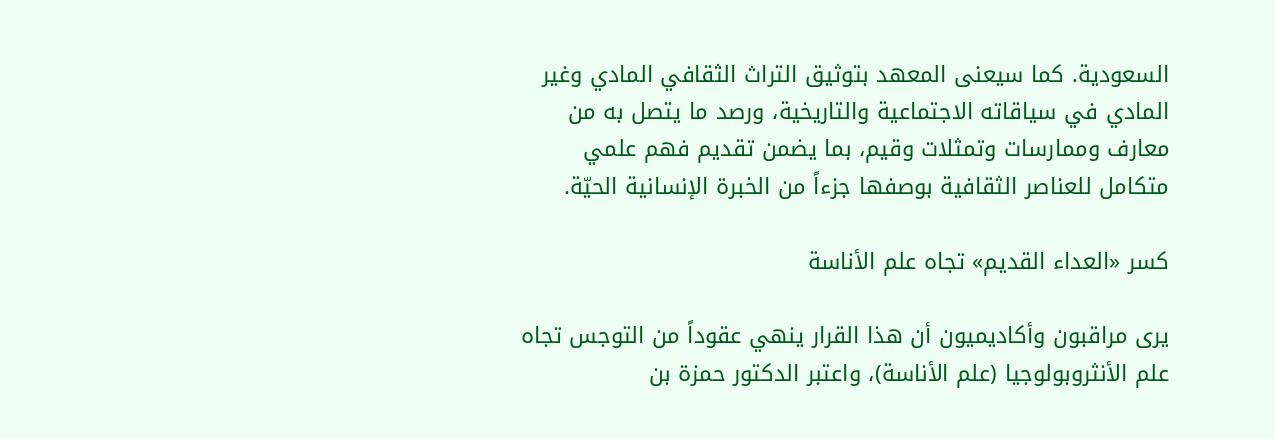السعودية. كما سيعنى المعهد بتوثيق التراث الثقافي المادي وغير المادي في سياقاته الاجتماعية والتاريخية، ورصد ما يتصل به من معارف وممارسات وتمثلات وقيم، بما يضمن تقديم فهم علمي متكامل للعناصر الثقافية بوصفها جزءاً من الخبرة الإنسانية الحيّة.

كسر «العداء القديم» تجاه علم الأناسة

يرى مراقبون وأكاديميون أن هذا القرار ينهي عقوداً من التوجس تجاه علم الأنثروبولوجيا (علم الأناسة)، واعتبر الدكتور حمزة بن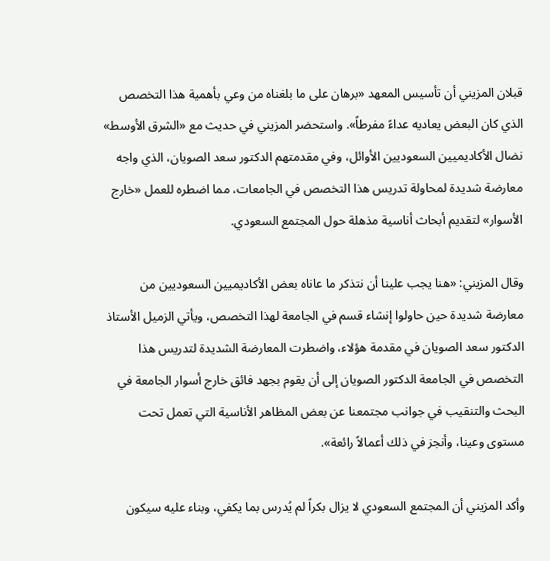قبلان المزيني أن تأسيس المعهد «برهان على ما بلغناه من وعي بأهمية هذا التخصص الذي كان البعض يعاديه عداءً مفرطاً». واستحضر المزيني في حديث مع «الشرق الأوسط» نضال الأكاديميين السعوديين الأوائل، وفي مقدمتهم الدكتور سعد الصويان، الذي واجه معارضة شديدة لمحاولة تدريس هذا التخصص في الجامعات، مما اضطره للعمل «خارج الأسوار» لتقديم أبحاث أناسية مذهلة حول المجتمع السعودي.

وقال المزيني: «هنا يجب علينا أن نتذكر ما عاناه بعض الأكاديميين السعوديين من معارضة شديدة حين حاولوا إنشاء قسم في الجامعة لهذا التخصص، ويأتي الزميل الأستاذ الدكتور سعد الصويان في مقدمة هؤلاء، واضطرت المعارضة الشديدة لتدريس هذا التخصص في الجامعة الدكتور الصويان إلى أن يقوم بجهد فائق خارج أسوار الجامعة في البحث والتنقيب في جوانب مجتمعنا عن بعض المظاهر الأناسية التي تعمل تحت مستوى وعينا، وأنجز في ذلك أعمالاً رائعة».

وأكد المزيني أن المجتمع السعودي لا يزال بكراً لم يُدرس بما يكفي، وبناء عليه سيكون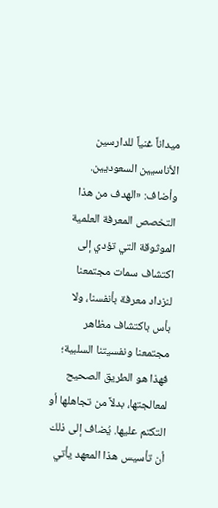ميداناً غنياً للدارسين الأناسيين السعوديين. وأضاف: «الهدف من هذا التخصص المعرفة العلمية الموثوقة التي تؤدي إلى اكتشاف سمات مجتمعنا لنزداد معرفة بأنفسنا، ولا بأس باكتشاف مظاهر مجتمعنا ونفسيتنا السلبية؛ فهذا هو الطريق الصحيح لمعالجتها، بدلاً من تجاهلها أو التكتم عليها. يُضاف إلى ذلك أن تأسيس هذا المعهد يأتي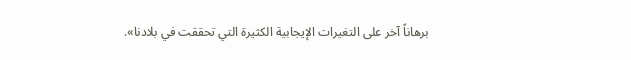برهاناً آخر على التغيرات الإيجابية الكثيرة التي تحققت في بلادنا».